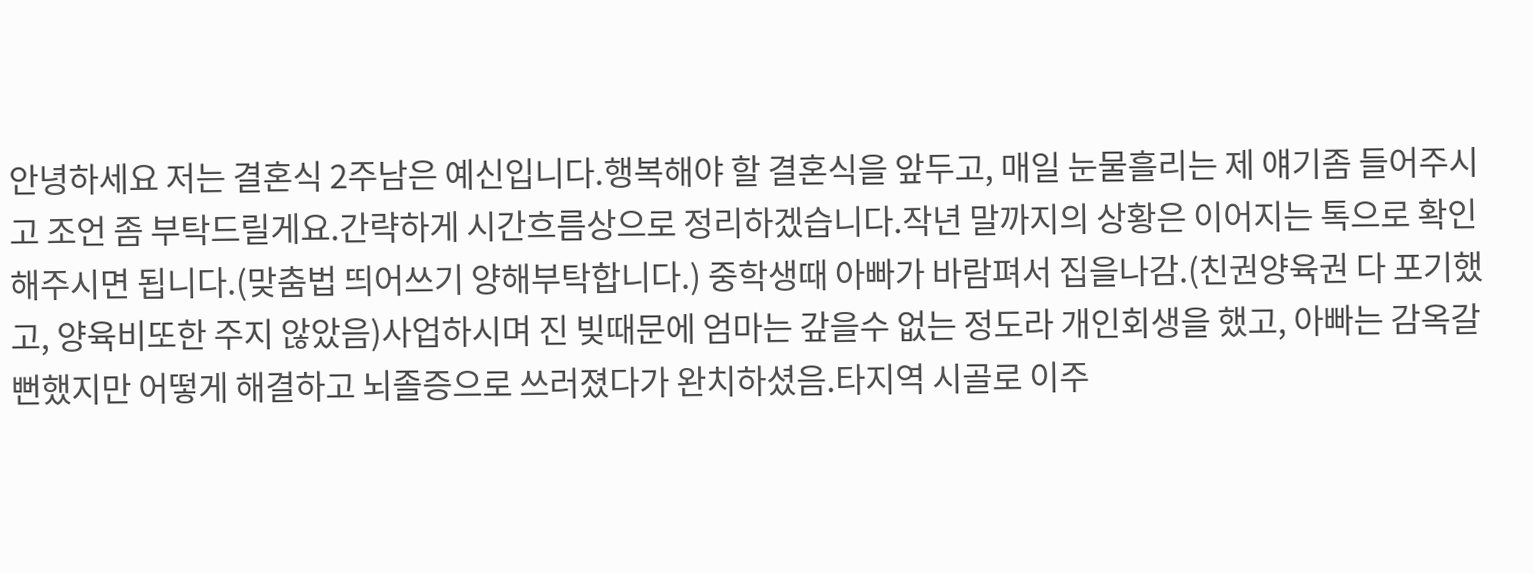안녕하세요 저는 결혼식 2주남은 예신입니다.행복해야 할 결혼식을 앞두고, 매일 눈물흘리는 제 얘기좀 들어주시고 조언 좀 부탁드릴게요.간략하게 시간흐름상으로 정리하겠습니다.작년 말까지의 상황은 이어지는 톡으로 확인해주시면 됩니다.(맞춤법 띄어쓰기 양해부탁합니다.) 중학생때 아빠가 바람펴서 집을나감.(친권양육권 다 포기했고, 양육비또한 주지 않았음)사업하시며 진 빚때문에 엄마는 갚을수 없는 정도라 개인회생을 했고, 아빠는 감옥갈뻔했지만 어떻게 해결하고 뇌졸증으로 쓰러졌다가 완치하셨음.타지역 시골로 이주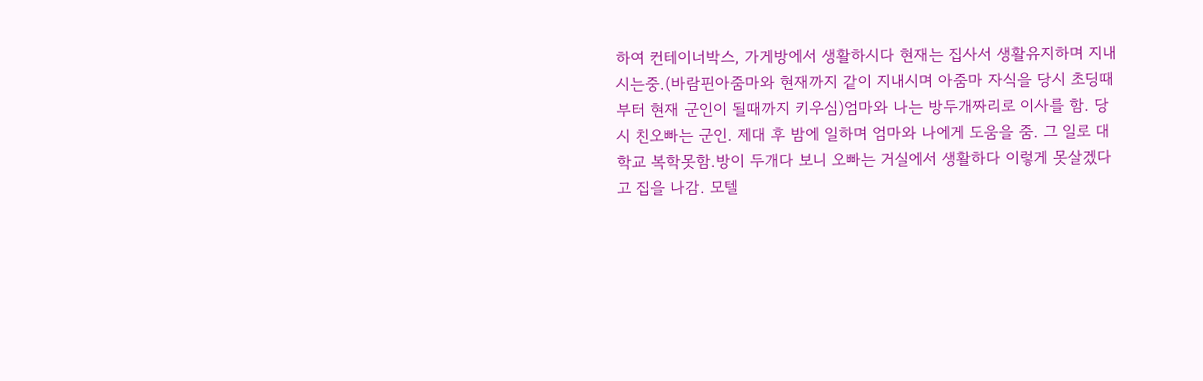하여 컨테이너박스, 가게방에서 생활하시다 현재는 집사서 생활유지하며 지내시는중.(바람핀아줌마와 현재까지 같이 지내시며 아줌마 자식을 당시 초딩때부터 현재 군인이 될때까지 키우심)엄마와 나는 방두개짜리로 이사를 함. 당시 친오빠는 군인. 제대 후 밤에 일하며 엄마와 나에게 도움을 줌. 그 일로 대학교 복학못함.방이 두개다 보니 오빠는 거실에서 생활하다 이렇게 못살겠다고 집을 나감. 모텔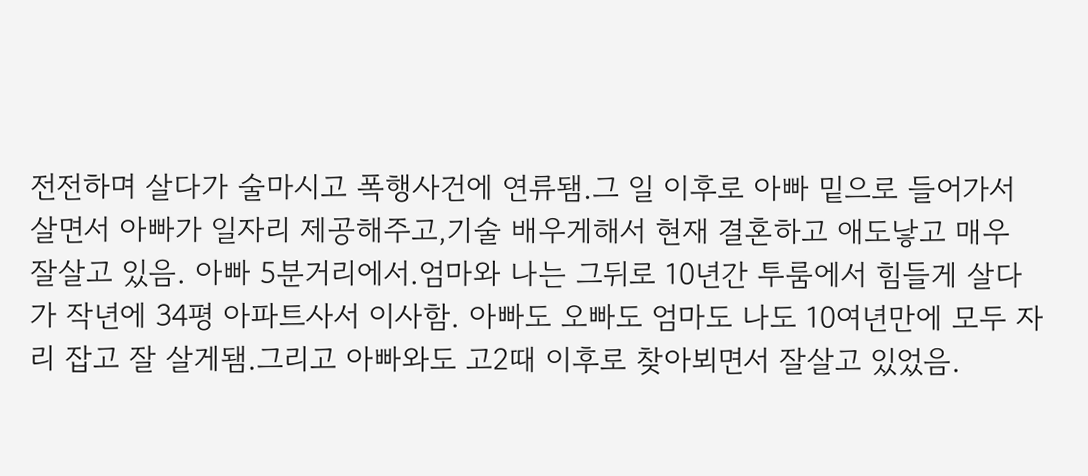전전하며 살다가 술마시고 폭행사건에 연류됌.그 일 이후로 아빠 밑으로 들어가서 살면서 아빠가 일자리 제공해주고,기술 배우게해서 현재 결혼하고 애도낳고 매우 잘살고 있음. 아빠 5분거리에서.엄마와 나는 그뒤로 10년간 투룸에서 힘들게 살다가 작년에 34평 아파트사서 이사함. 아빠도 오빠도 엄마도 나도 10여년만에 모두 자리 잡고 잘 살게됌.그리고 아빠와도 고2때 이후로 찾아뵈면서 잘살고 있었음.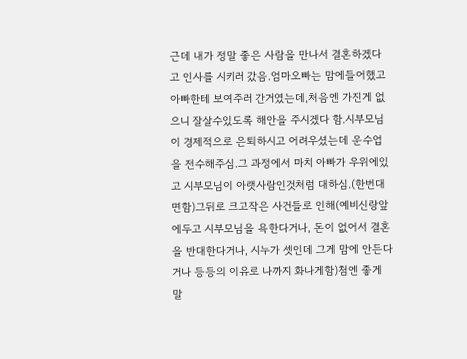근데 내가 정말 좋은 사람을 만나서 결혼하겠다고 인사를 시키러 갔음.엄마오빠는 맘에들어했고 아빠한테 보여주러 간거였는데,처음엔 가진게 없으니 잘살수있도록 해안을 주시겠다 함.시부모님이 경제적으로 은퇴하시고 어려우셨는데 운수업을 전수해주심.그 과정에서 마치 아빠가 우위에있고 시부모님이 아랫사람인것처럼 대하심.(한번대면함)그뒤로 크고작은 사건들로 인해(예비신랑앞에두고 시부모님을 욕한다거나, 돈이 없어서 결혼을 반대한다거나, 시누가 셋인데 그게 맘에 안든다거나 등등의 이유로 나까지 화나게함)첨엔 좋게 말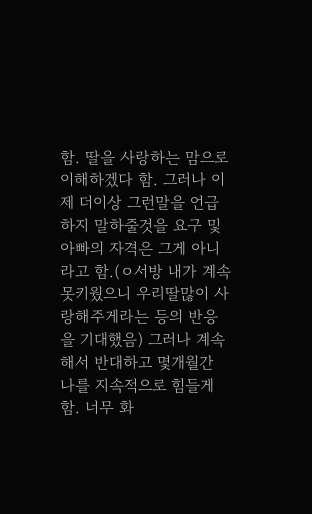함. 딸을 사랑하는 맘으로 이해하겠다 함. 그러나 이제 더이상 그런말을 언급하지 말하줄것을 요구 및 아빠의 자격은 그게 아니라고 함.(ㅇ서방 내가 계속 못키웠으니 우리딸많이 사랑해주게라는 등의 반응을 기대했음) 그러나 계속해서 반대하고 몇개월간 나를 지속적으로 힘들게함. 너무 화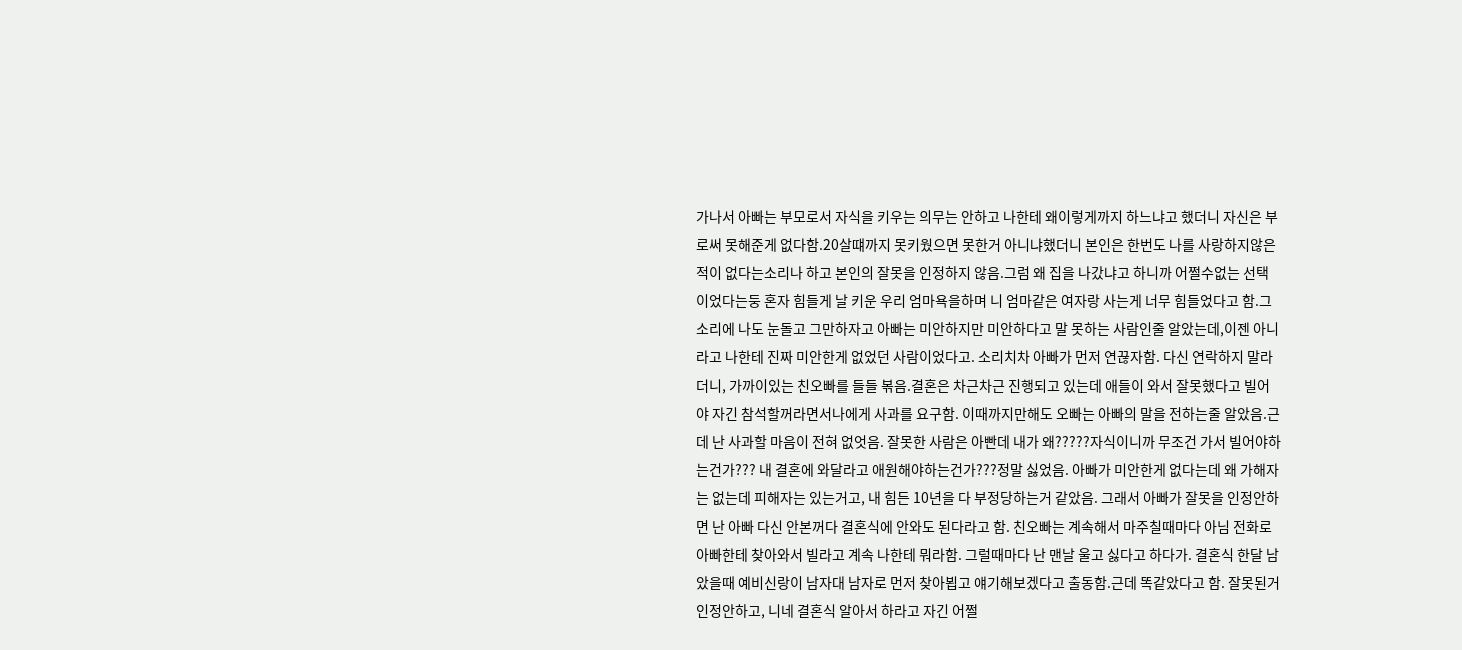가나서 아빠는 부모로서 자식을 키우는 의무는 안하고 나한테 왜이렇게까지 하느냐고 했더니 자신은 부로써 못해준게 없다함.20살떄까지 못키웠으면 못한거 아니냐했더니 본인은 한번도 나를 사랑하지않은적이 없다는소리나 하고 본인의 잘못을 인정하지 않음.그럼 왜 집을 나갔냐고 하니까 어쩔수없는 선택이었다는둥 혼자 힘들게 날 키운 우리 엄마욕을하며 니 엄마같은 여자랑 사는게 너무 힘들었다고 함.그소리에 나도 눈돌고 그만하자고 아빠는 미안하지만 미안하다고 말 못하는 사람인줄 알았는데,이젠 아니라고 나한테 진짜 미안한게 없었던 사람이었다고. 소리치차 아빠가 먼저 연끊자함. 다신 연락하지 말라더니, 가까이있는 친오빠를 들들 볶음.결혼은 차근차근 진행되고 있는데 애들이 와서 잘못했다고 빌어야 자긴 참석할꺼라면서나에게 사과를 요구함. 이때까지만해도 오빠는 아빠의 말을 전하는줄 알았음.근데 난 사과할 마음이 전혀 없엇음. 잘못한 사람은 아빤데 내가 왜?????자식이니까 무조건 가서 빌어야하는건가??? 내 결혼에 와달라고 애원해야하는건가???정말 싫었음. 아빠가 미안한게 없다는데 왜 가해자는 없는데 피해자는 있는거고, 내 힘든 10년을 다 부정당하는거 같았음. 그래서 아빠가 잘못을 인정안하면 난 아빠 다신 안본꺼다 결혼식에 안와도 된다라고 함. 친오빠는 계속해서 마주칠때마다 아님 전화로 아빠한테 찾아와서 빌라고 계속 나한테 뭐라함. 그럴때마다 난 맨날 울고 싫다고 하다가. 결혼식 한달 남았을때 예비신랑이 남자대 남자로 먼저 찾아뵙고 얘기해보겠다고 출동함.근데 똑같았다고 함. 잘못된거 인정안하고, 니네 결혼식 알아서 하라고 자긴 어쩔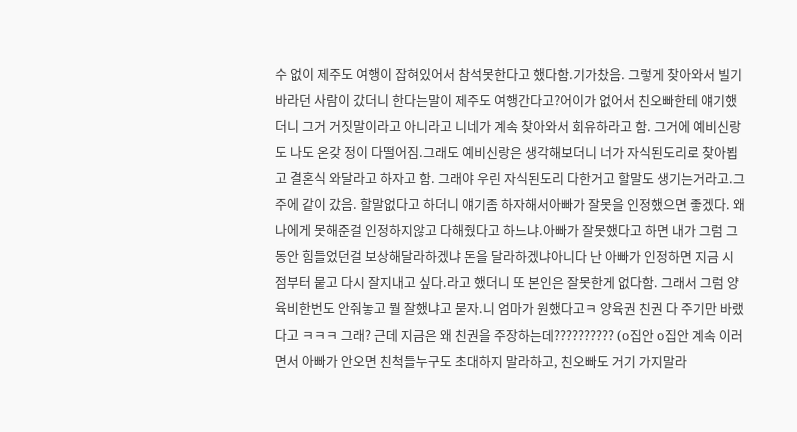수 없이 제주도 여행이 잡혀있어서 참석못한다고 했다함.기가찼음. 그렇게 찾아와서 빌기 바라던 사람이 갔더니 한다는말이 제주도 여행간다고?어이가 없어서 친오빠한테 얘기했더니 그거 거짓말이라고 아니라고 니네가 계속 찾아와서 회유하라고 함. 그거에 예비신랑도 나도 온갖 정이 다떨어짐.그래도 예비신랑은 생각해보더니 너가 자식된도리로 찾아뵙고 결혼식 와달라고 하자고 함. 그래야 우린 자식된도리 다한거고 할말도 생기는거라고.그주에 같이 갔음. 할말없다고 하더니 얘기좀 하자해서아빠가 잘못을 인정했으면 좋겠다. 왜 나에게 못해준걸 인정하지않고 다해줬다고 하느냐.아빠가 잘못했다고 하면 내가 그럼 그동안 힘들었던걸 보상해달라하겠냐 돈을 달라하겠냐아니다 난 아빠가 인정하면 지금 시점부터 뭍고 다시 잘지내고 싶다.라고 했더니 또 본인은 잘못한게 없다함. 그래서 그럼 양육비한번도 안줘놓고 뭘 잘했냐고 묻자.니 엄마가 원했다고ㅋ 양육권 친권 다 주기만 바랬다고 ㅋㅋㅋ 그래? 근데 지금은 왜 친권을 주장하는데?????????? (o집안 o집안 계속 이러면서 아빠가 안오면 친척들누구도 초대하지 말라하고, 친오빠도 거기 가지말라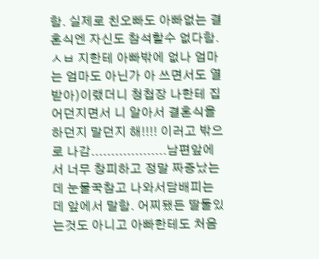함. 실제로 친오빠도 아빠없는 결혼식엔 자신도 참석할수 없다함. ㅅㅂ 지한테 아빠밖에 없나 엄마는 엄마도 아닌가 아 쓰면서도 열받아)이랬더니 청첩장 나한테 집어던지면서 니 알아서 결혼식을 하던지 말던지 해!!!! 이러고 밖으로 나감...................남편앞에서 너무 창피하고 정말 짜증났는데 눈물꾹참고 나와서담배피는데 앞에서 말함. 어찌됐든 딸둘있는것도 아니고 아빠한테도 처음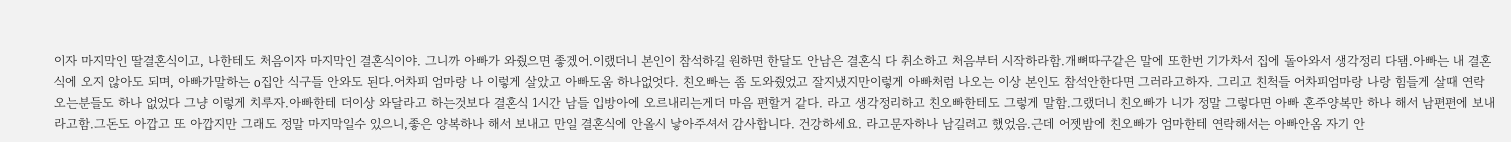이자 마지막인 딸결혼식이고, 나한테도 처음이자 마지막인 결혼식이야. 그니까 아빠가 와줬으면 좋겠어.이랬더니 본인이 참석하길 원하면 한달도 안남은 결혼식 다 취소하고 처음부터 시작하라함.개뼈따구같은 말에 또한번 기가차서 집에 돌아와서 생각정리 다됌.아빠는 내 결혼식에 오지 않아도 되며, 아빠가말하는 o집안 식구들 안와도 된다.어차피 엄마랑 나 이렇게 살았고 아빠도움 하나없엇다. 친오빠는 좀 도와줬었고 잘지냈지만이렇게 아빠처럼 나오는 이상 본인도 참석안한다면 그러라고하자. 그리고 친척들 어차피엄마랑 나랑 힘들게 살때 연락오는분들도 하나 없었다 그냥 이렇게 치루자.아빠한테 더이상 와달라고 하는것보다 결혼식 1시간 남들 입방아에 오르내리는게더 마음 편할거 같다. 라고 생각정리하고 친오빠한테도 그렇게 말함.그랬더니 친오빠가 니가 정말 그렇다면 아빠 혼주양복만 하나 해서 남편편에 보내라고함.그돈도 아깝고 또 아깝지만 그래도 정말 마지막일수 있으니,좋은 양복하나 해서 보내고 만일 결혼식에 안올시 낳아주셔서 감사합니다. 건강하세요. 라고문자하나 남길려고 했었음.근데 어젯밤에 친오빠가 엄마한테 연락해서는 아빠안옴 자기 안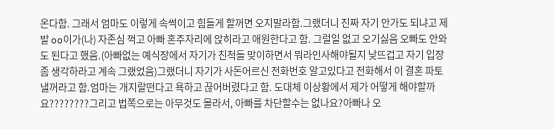온다함. 그래서 엄마도 이렇게 속썩이고 힘들게 할꺼면 오지말라함.그랬더니 진짜 자기 안가도 되냐고 제발 oo이가(나) 자존심 꺽고 아빠 혼주자리에 앉히라고 애원한다고 함. 그럴일 없고 오기싫음 오빠도 안와도 된다고 했음.(아빠없는 예식장에서 자기가 친척들 맞이하면서 뭐라인사해야될지 낮뜨겁고 자기 입장좀 생각하라고 계속 그랬었음)그랬더니 자기가 사돈어르신 전화번호 알고있다고 전화해서 이 결혼 파토낼꺼라고 함.엄마는 개지랄떤다고 욕하고 끊어버렸다고 함. 도대체 이상황에서 제가 어떻게 해야할까요????????그리고 법쪽으로는 아무것도 몰라서, 아빠를 차단할수는 없나요?아빠나 오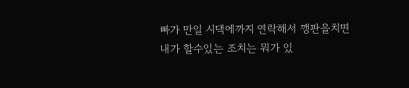빠가 만일 시댁에까지 연락해서 깽판을치면 내가 할수있는 조치는 뭐가 있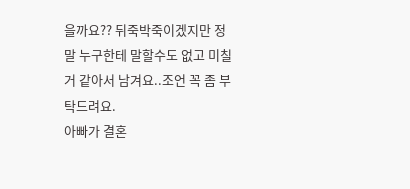을까요?? 뒤죽박죽이겠지만 정말 누구한테 말할수도 없고 미칠거 같아서 남겨요..조언 꼭 좀 부탁드려요.
아빠가 결혼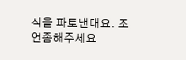식을 파토낸대요. 조언좀해주세요